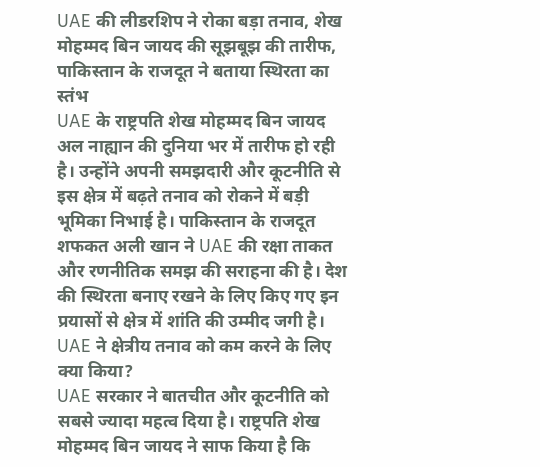UAE की लीडरशिप ने रोका बड़ा तनाव, शेख मोहम्मद बिन जायद की सूझबूझ की तारीफ, पाकिस्तान के राजदूत ने बताया स्थिरता का स्तंभ
UAE के राष्ट्रपति शेख मोहम्मद बिन जायद अल नाह्यान की दुनिया भर में तारीफ हो रही है। उन्होंने अपनी समझदारी और कूटनीति से इस क्षेत्र में बढ़ते तनाव को रोकने में बड़ी भूमिका निभाई है। पाकिस्तान के राजदूत शफकत अली खान ने UAE की रक्षा ताकत और रणनीतिक समझ की सराहना की है। देश की स्थिरता बनाए रखने के लिए किए गए इन प्रयासों से क्षेत्र में शांति की उम्मीद जगी है।
UAE ने क्षेत्रीय तनाव को कम करने के लिए क्या किया?
UAE सरकार ने बातचीत और कूटनीति को सबसे ज्यादा महत्व दिया है। राष्ट्रपति शेख मोहम्मद बिन जायद ने साफ किया है कि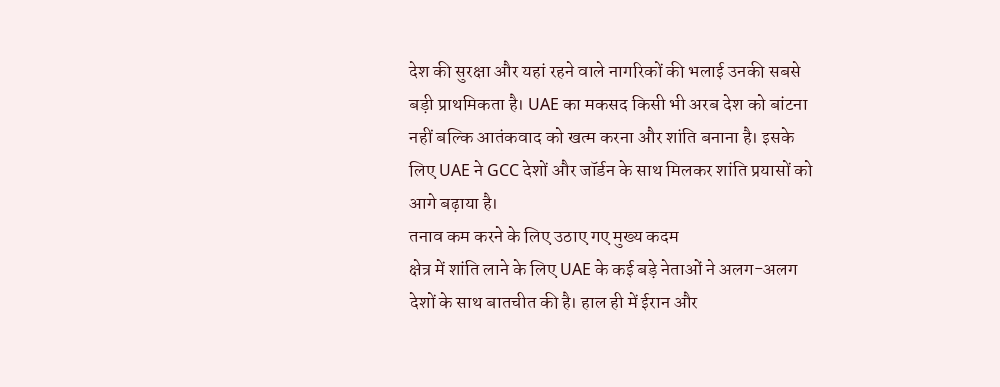देश की सुरक्षा और यहां रहने वाले नागरिकों की भलाई उनकी सबसे बड़ी प्राथमिकता है। UAE का मकसद किसी भी अरब देश को बांटना नहीं बल्कि आतंकवाद को खत्म करना और शांति बनाना है। इसके लिए UAE ने GCC देशों और जॉर्डन के साथ मिलकर शांति प्रयासों को आगे बढ़ाया है।
तनाव कम करने के लिए उठाए गए मुख्य कदम
क्षेत्र में शांति लाने के लिए UAE के कई बड़े नेताओं ने अलग-अलग देशों के साथ बातचीत की है। हाल ही में ईरान और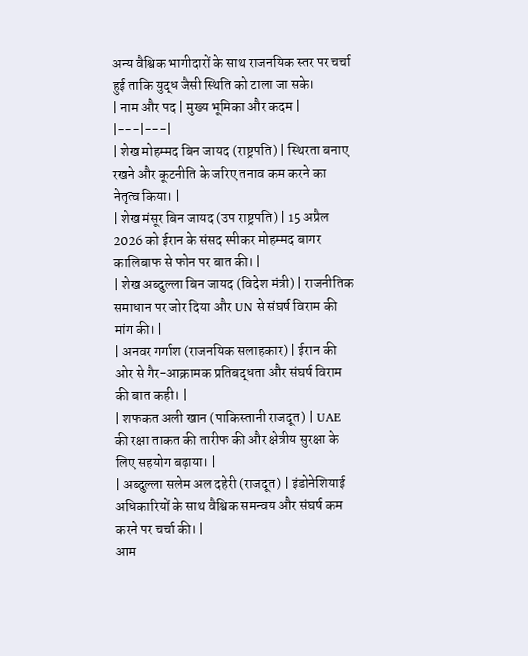अन्य वैश्विक भागीदारों के साथ राजनयिक स्तर पर चर्चा हुई ताकि युद्ध जैसी स्थिति को टाला जा सके।
| नाम और पद | मुख्य भूमिका और कदम |
|---|---|
| शेख मोहम्मद बिन जायद (राष्ट्रपति) | स्थिरता बनाए रखने और कूटनीति के जरिए तनाव कम करने का नेतृत्व किया। |
| शेख मंसूर बिन जायद (उप राष्ट्रपति) | 15 अप्रैल 2026 को ईरान के संसद स्पीकर मोहम्मद बागर कालिबाफ से फोन पर बात की। |
| शेख अब्दुल्ला बिन जायद (विदेश मंत्री) | राजनीतिक समाधान पर जोर दिया और UN से संघर्ष विराम की मांग की। |
| अनवर गर्गाश (राजनयिक सलाहकार) | ईरान की ओर से गैर-आक्रामक प्रतिबद्धता और संघर्ष विराम की बात कही। |
| शफकत अली खान (पाकिस्तानी राजदूत) | UAE की रक्षा ताकत की तारीफ की और क्षेत्रीय सुरक्षा के लिए सहयोग बढ़ाया। |
| अब्दुल्ला सलेम अल दहेरी (राजदूत) | इंडोनेशियाई अधिकारियों के साथ वैश्विक समन्वय और संघर्ष कम करने पर चर्चा की। |
आम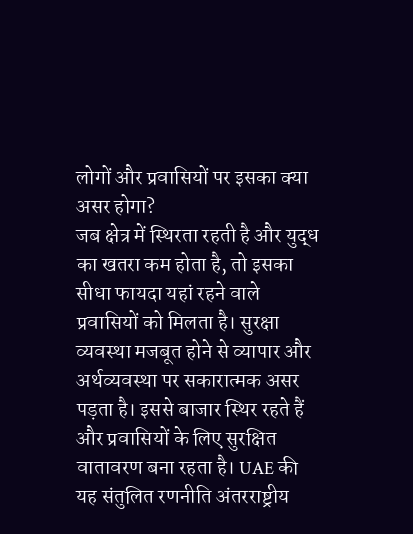लोगों और प्रवासियों पर इसका क्या असर होगा?
जब क्षेत्र में स्थिरता रहती है और युद्ध का खतरा कम होता है, तो इसका सीधा फायदा यहां रहने वाले प्रवासियों को मिलता है। सुरक्षा व्यवस्था मजबूत होने से व्यापार और अर्थव्यवस्था पर सकारात्मक असर पड़ता है। इससे बाजार स्थिर रहते हैं और प्रवासियों के लिए सुरक्षित वातावरण बना रहता है। UAE की यह संतुलित रणनीति अंतरराष्ट्रीय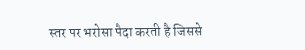स्तर पर भरोसा पैदा करती है जिससे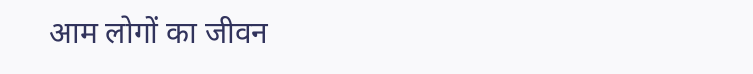आम लोगों का जीवन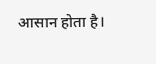आसान होता है।